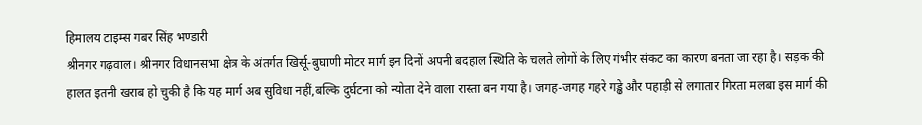हिमालय टाइम्स गबर सिंह भण्डारी
श्रीनगर गढ़वाल। श्रीनगर विधानसभा क्षेत्र के अंतर्गत खिर्सू-बुघाणी मोटर मार्ग इन दिनों अपनी बदहाल स्थिति के चलते लोगों के लिए गंभीर संकट का कारण बनता जा रहा है। सड़क की हालत इतनी खराब हो चुकी है कि यह मार्ग अब सुविधा नहीं,बल्कि दुर्घटना को न्योता देने वाला रास्ता बन गया है। जगह-जगह गहरे गड्ढे और पहाड़ी से लगातार गिरता मलबा इस मार्ग की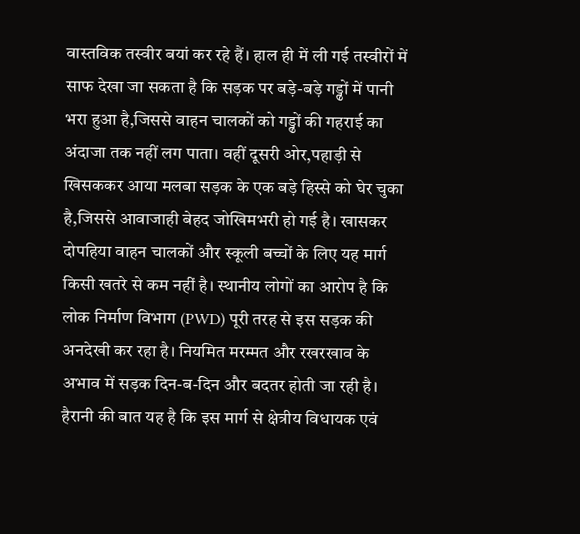वास्तविक तस्वीर बयां कर रहे हैं। हाल ही में ली गई तस्वीरों में साफ देखा जा सकता है कि सड़क पर बड़े-बड़े गड्ढों में पानी भरा हुआ है,जिससे वाहन चालकों को गड्ढों की गहराई का अंदाजा तक नहीं लग पाता। वहीं दूसरी ओर,पहाड़ी से खिसककर आया मलबा सड़क के एक बड़े हिस्से को घेर चुका है,जिससे आवाजाही बेहद जोखिमभरी हो गई है। खासकर दोपहिया वाहन चालकों और स्कूली बच्चों के लिए यह मार्ग किसी खतरे से कम नहीं है। स्थानीय लोगों का आरोप है कि लोक निर्माण विभाग (PWD) पूरी तरह से इस सड़क की अनदेखी कर रहा है। नियमित मरम्मत और रखरखाव के अभाव में सड़क दिन-ब-दिन और बदतर होती जा रही है। हैरानी की बात यह है कि इस मार्ग से क्षेत्रीय विधायक एवं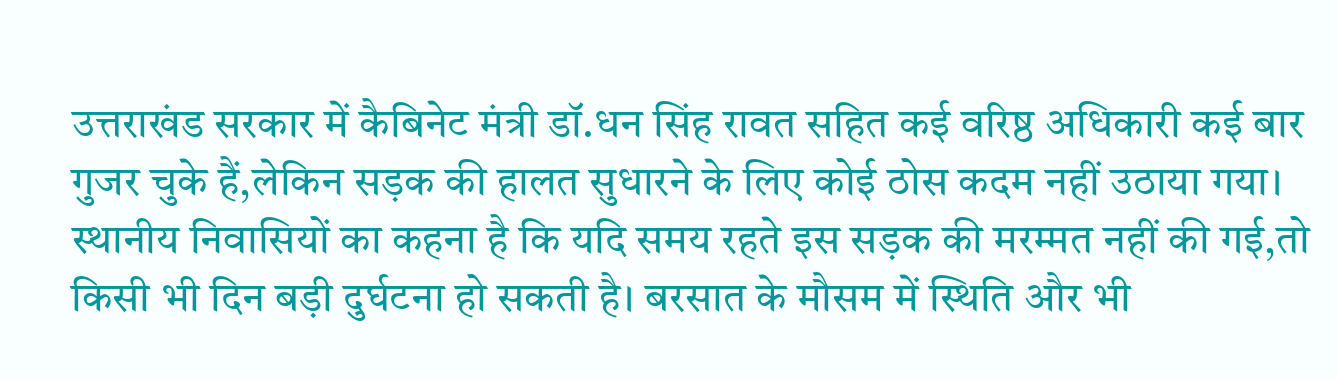उत्तराखंड सरकार में कैबिनेट मंत्री डॉ.धन सिंह रावत सहित कई वरिष्ठ अधिकारी कई बार गुजर चुके हैं,लेकिन सड़क की हालत सुधारने के लिए कोई ठोस कदम नहीं उठाया गया। स्थानीय निवासियों का कहना है कि यदि समय रहते इस सड़क की मरम्मत नहीं की गई,तो किसी भी दिन बड़ी दुर्घटना हो सकती है। बरसात के मौसम में स्थिति और भी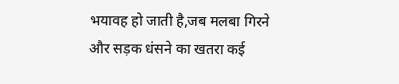भयावह हो जाती है,जब मलबा गिरने और सड़क धंसने का खतरा कई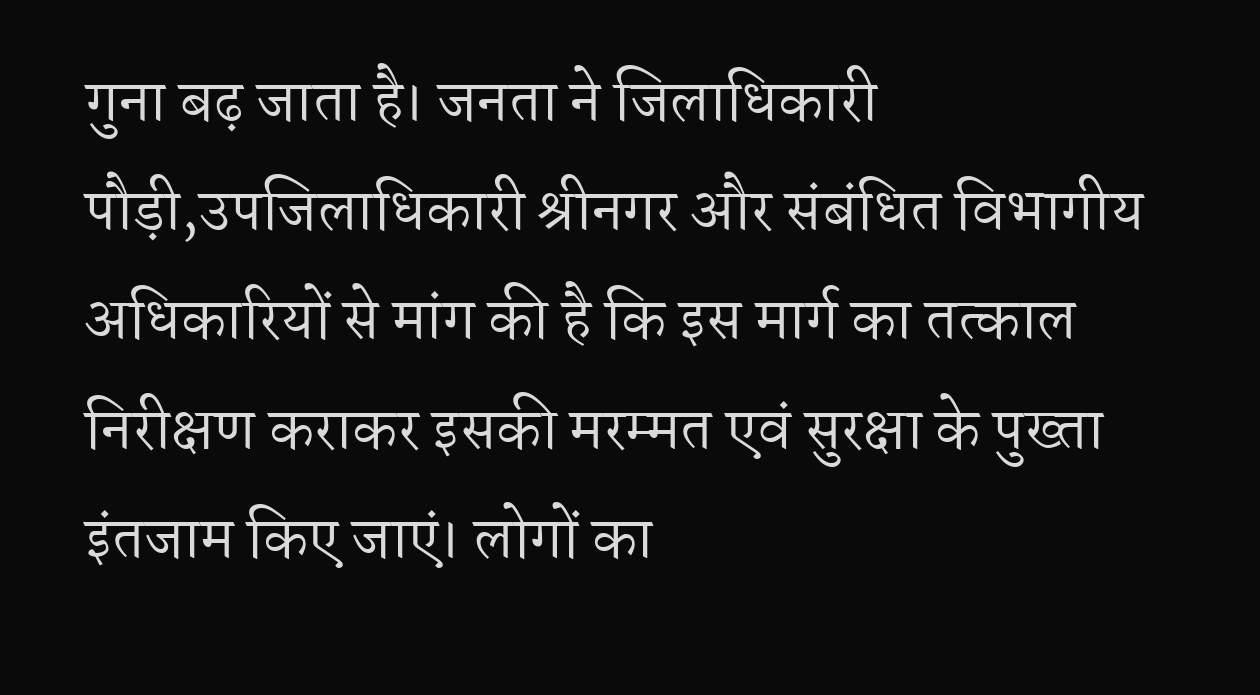गुना बढ़ जाता है। जनता ने जिलाधिकारी पौड़ी,उपजिलाधिकारी श्रीनगर और संबंधित विभागीय अधिकारियों से मांग की है कि इस मार्ग का तत्काल निरीक्षण कराकर इसकी मरम्मत एवं सुरक्षा के पुख्ता इंतजाम किए जाएं। लोगों का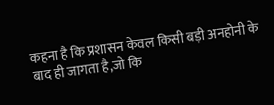कहना है कि प्रशासन केवल किसी बड़ी अनहोनी के बाद ही जागता है,जो कि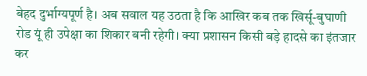बेहद दुर्भाग्यपूर्ण है। अब सवाल यह उठता है कि आखिर कब तक खिर्सू-बुघाणी रोड यूं ही उपेक्षा का शिकार बनी रहेगी। क्या प्रशासन किसी बड़े हादसे का इंतजार कर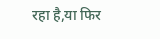रहा है,या फिर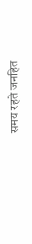समय रहते जनहित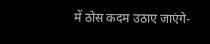में ठोस कदम उठाए जाएंगे-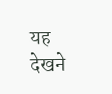यह देखने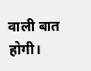वाली बात होगी।